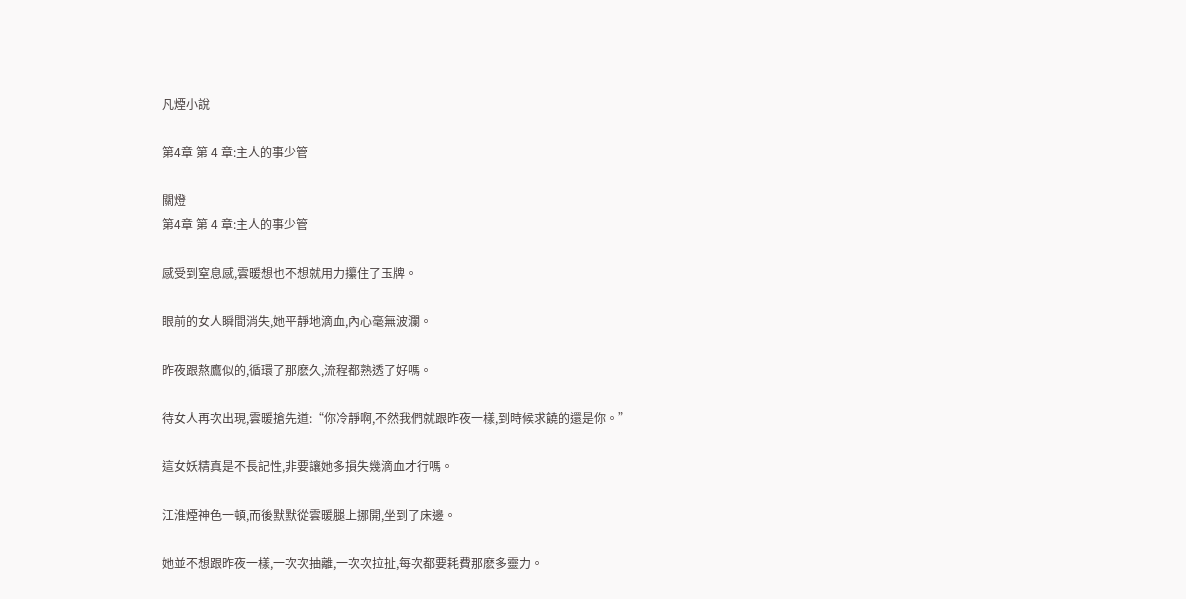凡煙小說

第4章 第 4 章:主人的事少管

關燈
第4章 第 4 章:主人的事少管

感受到窒息感,雲暖想也不想就用力攥住了玉牌。

眼前的女人瞬間消失,她平靜地滴血,內心毫無波瀾。

昨夜跟熬鷹似的,循環了那麽久,流程都熟透了好嗎。

待女人再次出現,雲暖搶先道:“你冷靜啊,不然我們就跟昨夜一樣,到時候求饒的還是你。”

這女妖精真是不長記性,非要讓她多損失幾滴血才行嗎。

江淮煙神色一頓,而後默默從雲暖腿上挪開,坐到了床邊。

她並不想跟昨夜一樣,一次次抽離,一次次拉扯,每次都要耗費那麽多靈力。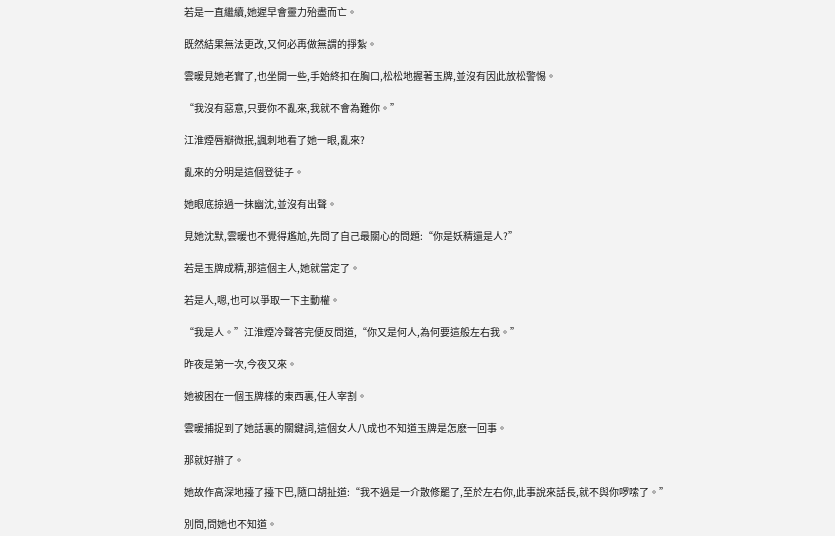若是一直繼續,她遲早會靈力殆盡而亡。

既然結果無法更改,又何必再做無謂的掙紮。

雲暖見她老實了,也坐開一些,手始終扣在胸口,松松地握著玉牌,並沒有因此放松警惕。

“我沒有惡意,只要你不亂來,我就不會為難你。”

江淮煙唇瓣微抿,諷刺地看了她一眼,亂來?

亂來的分明是這個登徒子。

她眼底掠過一抹幽沈,並沒有出聲。

見她沈默,雲暖也不覺得尷尬,先問了自己最關心的問題:“你是妖精還是人?”

若是玉牌成精,那這個主人,她就當定了。

若是人,嗯,也可以爭取一下主動權。

“我是人。”江淮煙冷聲答完便反問道,“你又是何人,為何要這般左右我。”

昨夜是第一次,今夜又來。

她被困在一個玉牌樣的東西裏,任人宰割。

雲暖捕捉到了她話裏的關鍵詞,這個女人八成也不知道玉牌是怎麽一回事。

那就好辦了。

她故作高深地擡了擡下巴,隨口胡扯道:“我不過是一介散修罷了,至於左右你,此事說來話長,就不與你啰嗦了。”

別問,問她也不知道。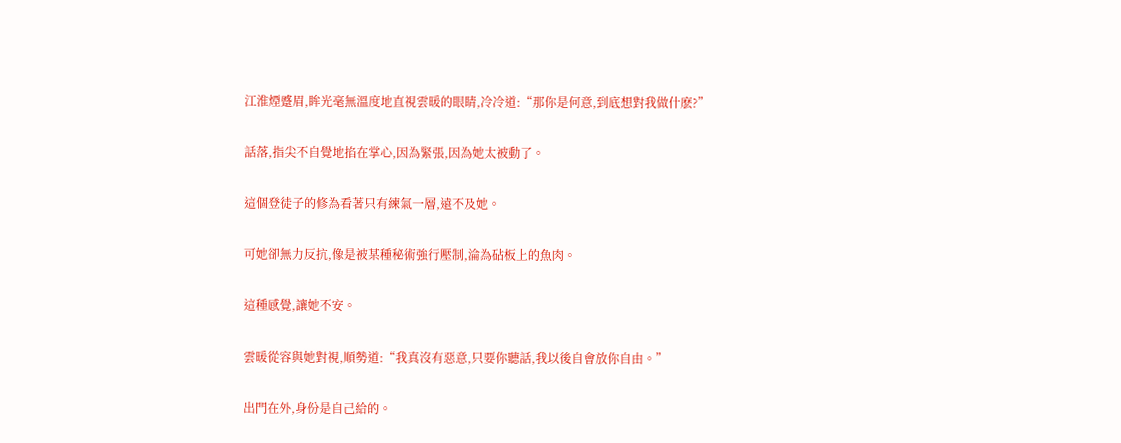江淮煙蹙眉,眸光毫無溫度地直視雲暖的眼睛,冷冷道:“那你是何意,到底想對我做什麽?”

話落,指尖不自覺地掐在掌心,因為緊張,因為她太被動了。

這個登徒子的修為看著只有練氣一層,遠不及她。

可她卻無力反抗,像是被某種秘術強行壓制,淪為砧板上的魚肉。

這種感覺,讓她不安。

雲暖從容與她對視,順勢道:“我真沒有惡意,只要你聽話,我以後自會放你自由。”

出門在外,身份是自己給的。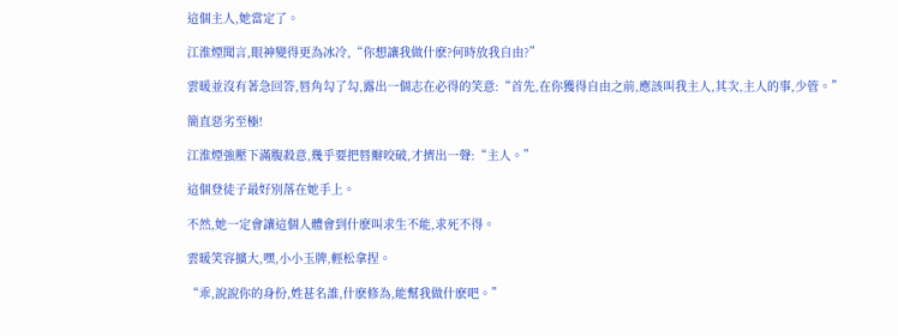這個主人,她當定了。

江淮煙聞言,眼神變得更為冰冷,“你想讓我做什麽?何時放我自由?”

雲暖並沒有著急回答,唇角勾了勾,露出一個志在必得的笑意:“首先,在你獲得自由之前,應該叫我主人,其次,主人的事,少管。”

簡直惡劣至極!

江淮煙強壓下滿腹殺意,幾乎要把唇瓣咬破,才擠出一聲:“主人。”

這個登徒子最好別落在她手上。

不然,她一定會讓這個人體會到什麽叫求生不能,求死不得。

雲暖笑容擴大,嘿,小小玉牌,輕松拿捏。

“乖,說說你的身份,姓甚名誰,什麽修為,能幫我做什麽吧。”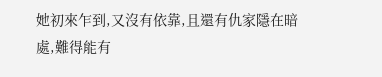她初來乍到,又沒有依靠,且還有仇家隱在暗處,難得能有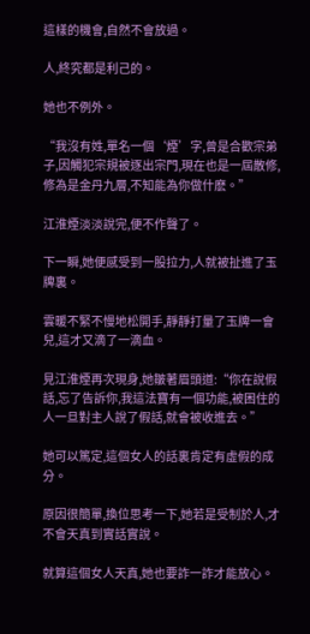這樣的機會,自然不會放過。

人,終究都是利己的。

她也不例外。

“我沒有姓,單名一個‘煙’字,曾是合歡宗弟子,因觸犯宗規被逐出宗門,現在也是一屆散修,修為是金丹九層,不知能為你做什麽。”

江淮煙淡淡說完,便不作聲了。

下一瞬,她便感受到一股拉力,人就被扯進了玉牌裏。

雲暖不緊不慢地松開手,靜靜打量了玉牌一會兒,這才又滴了一滴血。

見江淮煙再次現身,她皺著眉頭道:“你在說假話,忘了告訴你,我這法寶有一個功能,被困住的人一旦對主人說了假話,就會被收進去。”

她可以篤定,這個女人的話裏肯定有虛假的成分。

原因很簡單,換位思考一下,她若是受制於人,才不會天真到實話實說。

就算這個女人天真,她也要詐一詐才能放心。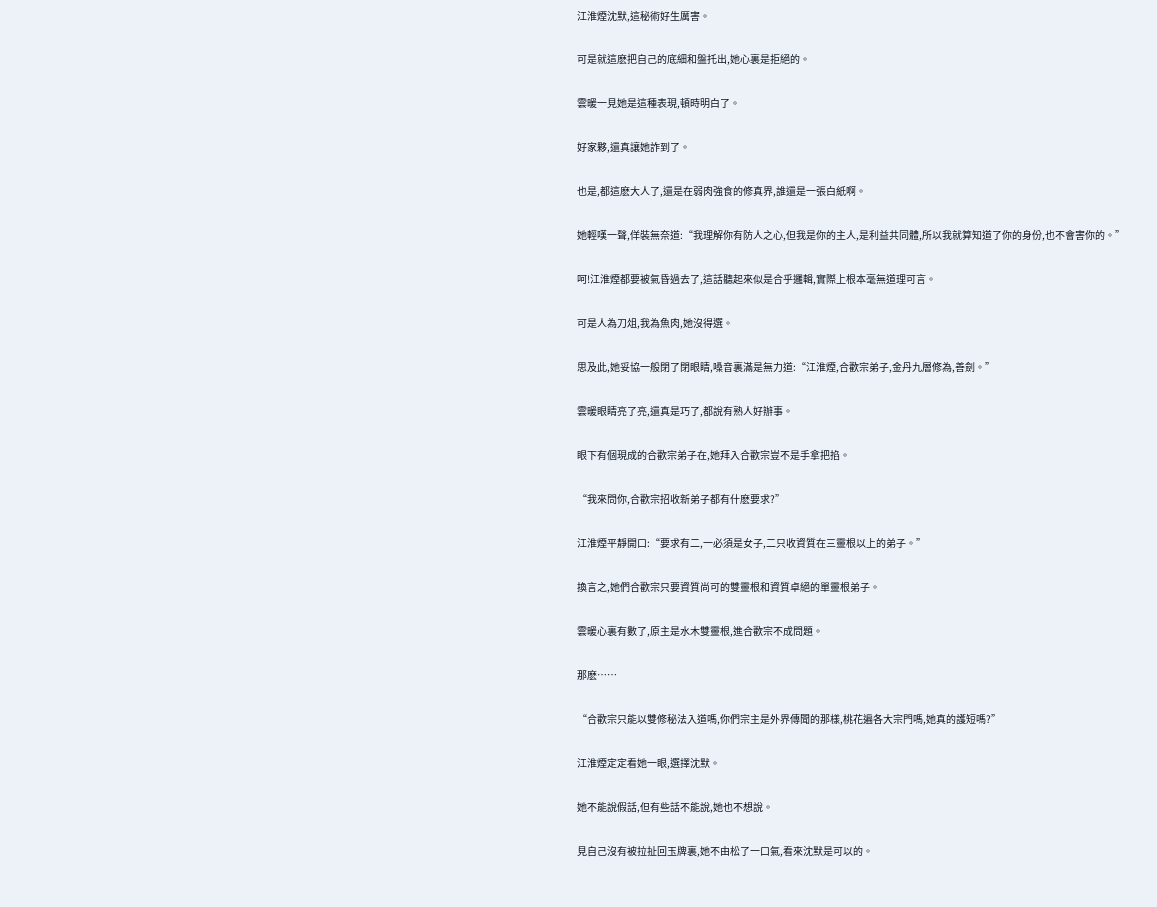江淮煙沈默,這秘術好生厲害。

可是就這麽把自己的底細和盤托出,她心裏是拒絕的。

雲暖一見她是這種表現,頓時明白了。

好家夥,還真讓她詐到了。

也是,都這麽大人了,還是在弱肉強食的修真界,誰還是一張白紙啊。

她輕嘆一聲,佯裝無奈道:“我理解你有防人之心,但我是你的主人,是利益共同體,所以我就算知道了你的身份,也不會害你的。”

呵!江淮煙都要被氣昏過去了,這話聽起來似是合乎邏輯,實際上根本毫無道理可言。

可是人為刀俎,我為魚肉,她沒得選。

思及此,她妥協一般閉了閉眼睛,嗓音裏滿是無力道:“江淮煙,合歡宗弟子,金丹九層修為,善劍。”

雲暖眼睛亮了亮,還真是巧了,都說有熟人好辦事。

眼下有個現成的合歡宗弟子在,她拜入合歡宗豈不是手拿把掐。

“我來問你,合歡宗招收新弟子都有什麽要求?”

江淮煙平靜開口:“要求有二,一必須是女子,二只收資質在三靈根以上的弟子。”

換言之,她們合歡宗只要資質尚可的雙靈根和資質卓絕的單靈根弟子。

雲暖心裏有數了,原主是水木雙靈根,進合歡宗不成問題。

那麽……

“合歡宗只能以雙修秘法入道嗎,你們宗主是外界傳聞的那樣,桃花遍各大宗門嗎,她真的護短嗎?”

江淮煙定定看她一眼,選擇沈默。

她不能說假話,但有些話不能說,她也不想說。

見自己沒有被拉扯回玉牌裏,她不由松了一口氣,看來沈默是可以的。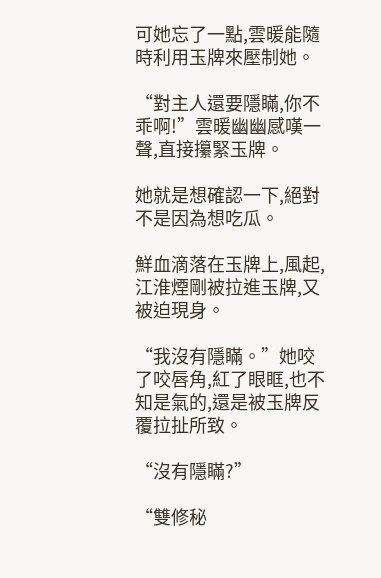可她忘了一點,雲暖能隨時利用玉牌來壓制她。

“對主人還要隱瞞,你不乖啊!”雲暖幽幽感嘆一聲,直接攥緊玉牌。

她就是想確認一下,絕對不是因為想吃瓜。

鮮血滴落在玉牌上,風起,江淮煙剛被拉進玉牌,又被迫現身。

“我沒有隱瞞。”她咬了咬唇角,紅了眼眶,也不知是氣的,還是被玉牌反覆拉扯所致。

“沒有隱瞞?”

“雙修秘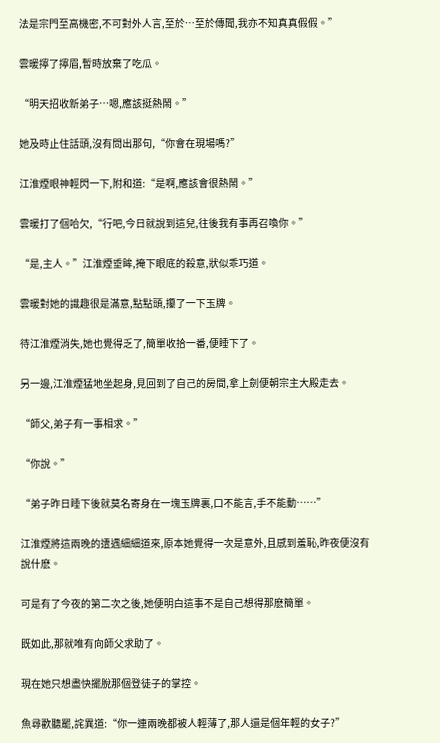法是宗門至高機密,不可對外人言,至於…至於傳聞,我亦不知真真假假。”

雲暖擰了擰眉,暫時放棄了吃瓜。

“明天招收新弟子…嗯,應該挺熱鬧。”

她及時止住話頭,沒有問出那句,“你會在現場嗎?”

江淮煙眼神輕閃一下,附和道:“是啊,應該會很熱鬧。”

雲暖打了個哈欠,“行吧,今日就說到這兒,往後我有事再召喚你。”

“是,主人。”江淮煙垂眸,掩下眼底的殺意,狀似乖巧道。

雲暖對她的識趣很是滿意,點點頭,攥了一下玉牌。

待江淮煙消失,她也覺得乏了,簡單收拾一番,便睡下了。

另一邊,江淮煙猛地坐起身,見回到了自己的房間,拿上劍便朝宗主大殿走去。

“師父,弟子有一事相求。”

“你說。”

“弟子昨日睡下後就莫名寄身在一塊玉牌裏,口不能言,手不能動……”

江淮煙將這兩晚的遭遇細細道來,原本她覺得一次是意外,且感到羞恥,昨夜便沒有說什麽。

可是有了今夜的第二次之後,她便明白這事不是自己想得那麽簡單。

既如此,那就唯有向師父求助了。

現在她只想盡快擺脫那個登徒子的掌控。

魚尋歡聽罷,詫異道:“你一連兩晚都被人輕薄了,那人還是個年輕的女子?”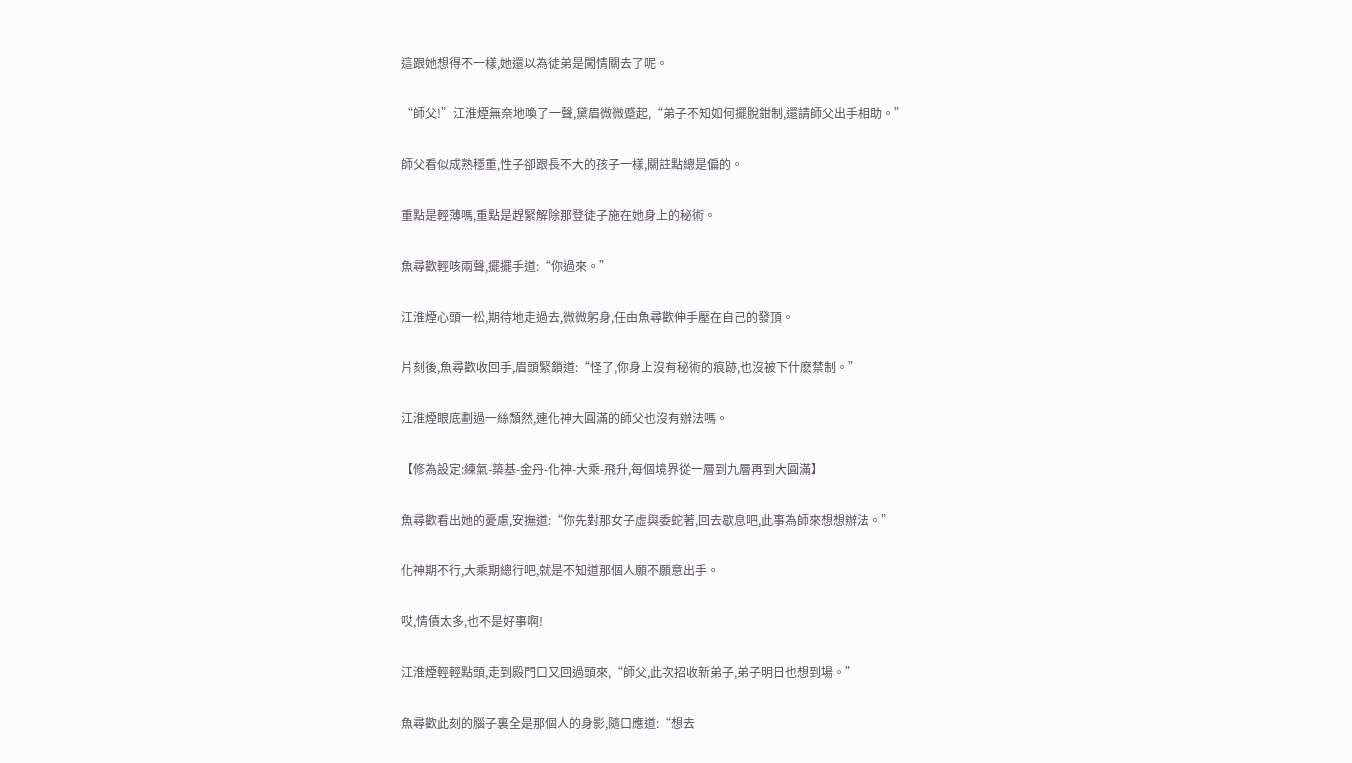這跟她想得不一樣,她還以為徒弟是闖情關去了呢。

“師父!”江淮煙無奈地喚了一聲,黛眉微微蹙起,“弟子不知如何擺脫鉗制,還請師父出手相助。”

師父看似成熟穩重,性子卻跟長不大的孩子一樣,關註點總是偏的。

重點是輕薄嗎,重點是趕緊解除那登徒子施在她身上的秘術。

魚尋歡輕咳兩聲,擺擺手道:“你過來。”

江淮煙心頭一松,期待地走過去,微微躬身,任由魚尋歡伸手壓在自己的發頂。

片刻後,魚尋歡收回手,眉頭緊鎖道:“怪了,你身上沒有秘術的痕跡,也沒被下什麽禁制。”

江淮煙眼底劃過一絲頹然,連化神大圓滿的師父也沒有辦法嗎。

【修為設定:練氣-築基-金丹-化神-大乘-飛升,每個境界從一層到九層再到大圓滿】

魚尋歡看出她的憂慮,安撫道:“你先對那女子虛與委蛇著,回去歇息吧,此事為師來想想辦法。”

化神期不行,大乘期總行吧,就是不知道那個人願不願意出手。

哎,情債太多,也不是好事啊!

江淮煙輕輕點頭,走到殿門口又回過頭來,“師父,此次招收新弟子,弟子明日也想到場。”

魚尋歡此刻的腦子裏全是那個人的身影,隨口應道:“想去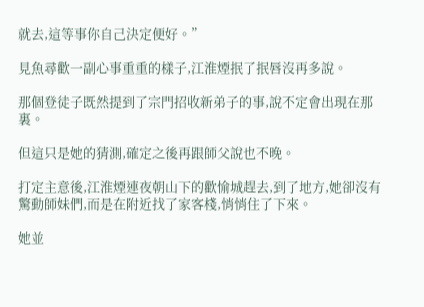就去,這等事你自己決定便好。”

見魚尋歡一副心事重重的樣子,江淮煙抿了抿唇沒再多說。

那個登徒子既然提到了宗門招收新弟子的事,說不定會出現在那裏。

但這只是她的猜測,確定之後再跟師父說也不晚。

打定主意後,江淮煙連夜朝山下的歡愉城趕去,到了地方,她卻沒有驚動師妹們,而是在附近找了家客棧,悄悄住了下來。

她並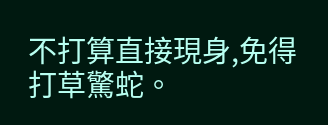不打算直接現身,免得打草驚蛇。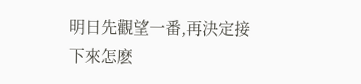明日先觀望一番,再決定接下來怎麽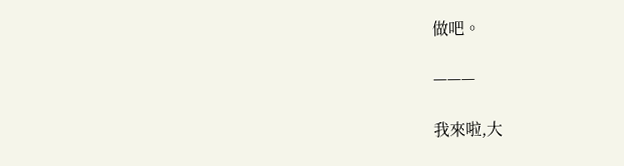做吧。

———

我來啦,大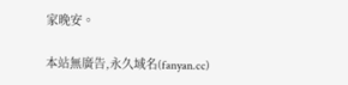家晚安。

本站無廣告,永久域名(fanyan.cc)